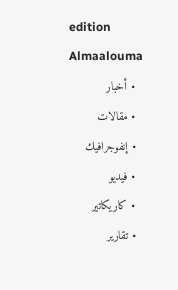edition
Almaalouma
  • أخبار
  • مقالات
  • إنفوجرافيك
  • فيديو
  • كاريكاتير
  • تقارير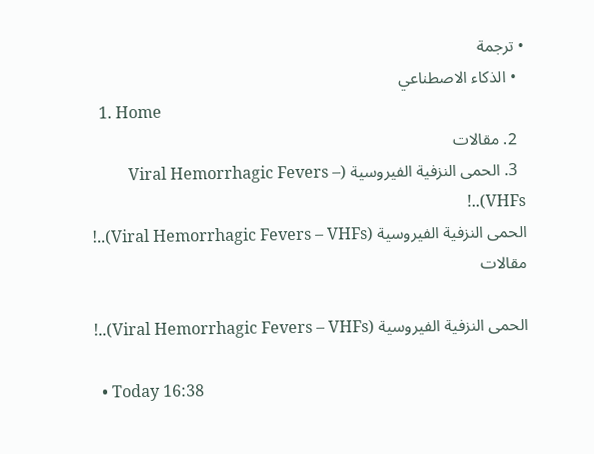• ترجمة
  • الذكاء الاصطناعي
  1. Home
  2. مقالات
  3. الحمى النزفية الفيروسية (Viral Hemorrhagic Fevers – VHFs)..!
الحمى النزفية الفيروسية (Viral Hemorrhagic Fevers – VHFs)..!
مقالات

الحمى النزفية الفيروسية (Viral Hemorrhagic Fevers – VHFs)..!

  • Today 16:38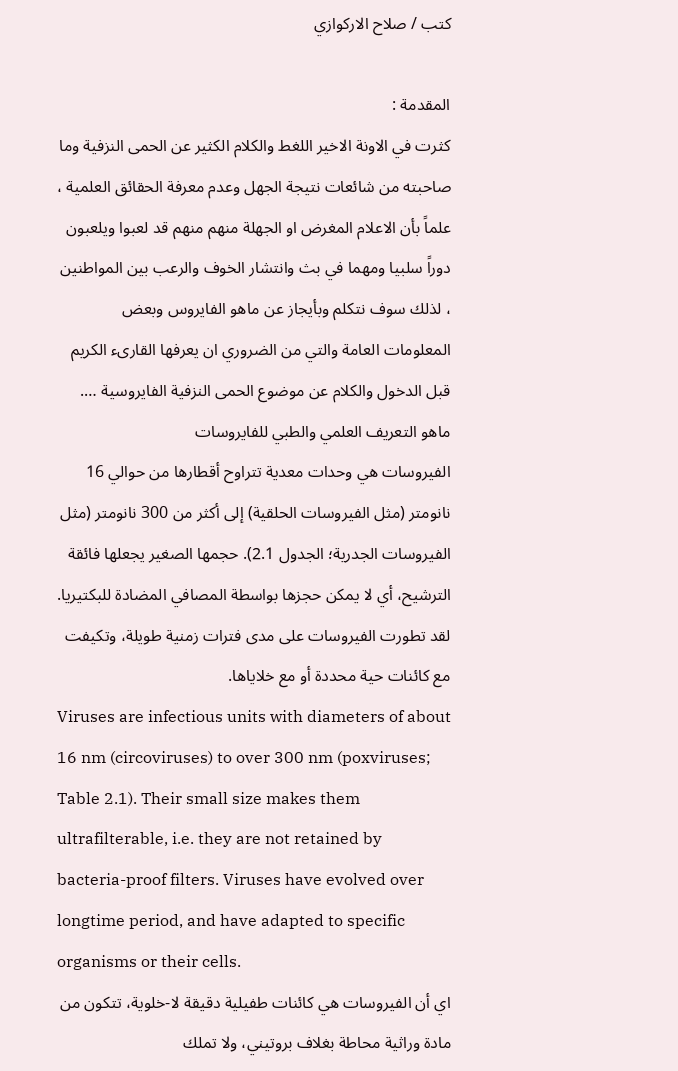كتب / صلاح الاركوازي

المقدمة :
كثرت في الاونة الاخير اللغط والكلام الكثير عن الحمى النزفية وما صاحبته من شائعات نتيجة الجهل وعدم معرفة الحقائق العلمية ، علماً بأن الاعلام المغرض او الجهلة منهم منهم قد لعبوا ويلعبون دوراً سلبيا ومهما في بث وانتشار الخوف والرعب بين المواطنين ، لذلك سوف نتكلم وبأيجاز عن ماهو الفايروس وبعض المعلومات العامة والتي من الضروري ان يعرفها القارىء الكريم قبل الدخول والكلام عن موضوع الحمى النزفية الفايروسية ….
ماهو التعريف العلمي والطبي للفايروسات
الفيروسات هي وحدات معدية تتراوح أقطارها من حوالي 16 نانومتر (مثل الفيروسات الحلقية) إلى أكثر من 300 نانومتر (مثل الفيروسات الجدرية؛ الجدول 2.1). حجمها الصغير يجعلها فائقة الترشيح، أي لا يمكن حجزها بواسطة المصافي المضادة للبكتيريا. لقد تطورت الفيروسات على مدى فترات زمنية طويلة، وتكيفت مع كائنات حية محددة أو مع خلاياها.
Viruses are infectious units with diameters of about 16 nm (circoviruses) to over 300 nm (poxviruses; Table 2.1). Their small size makes them ultrafilterable, i.e. they are not retained by bacteria-proof filters. Viruses have evolved over longtime period, and have adapted to specific organisms or their cells.
اي أن الفيروسات هي كائنات طفيلية دقيقة لا-خلوية، تتكون من مادة وراثية محاطة بغلاف بروتيني، ولا تملك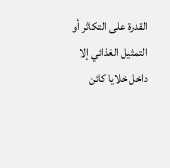القدرة على التكاثر أو التمثيل الغذائي إلا داخل خلايا كائن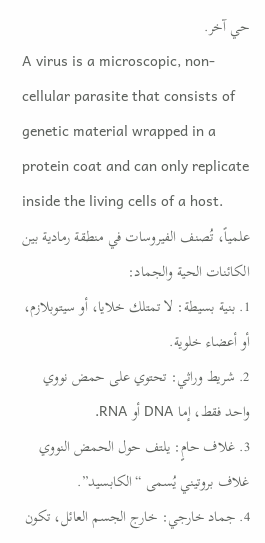حي آخر.
A virus is a microscopic, non-cellular parasite that consists of genetic material wrapped in a protein coat and can only replicate inside the living cells of a host.
علمياً، تُصنف الفيروسات في منطقة رمادية بين الكائنات الحية والجماد:
1. بنية بسيطة: لا تمتلك خلايا، أو سيتوبلازم، أو أعضاء خلوية.
2. شريط وراثي: تحتوي على حمض نووي واحد فقط، إما DNA أو RNA.
3. غلاف حامٍ: يلتف حول الحمض النووي غلاف بروتيني يُسمى “الكابسيد”.
4. جماد خارجي: خارج الجسم العائل، تكون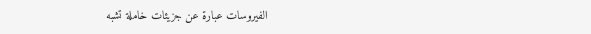الفيروسات عبارة عن جزيئات خاملة تشبه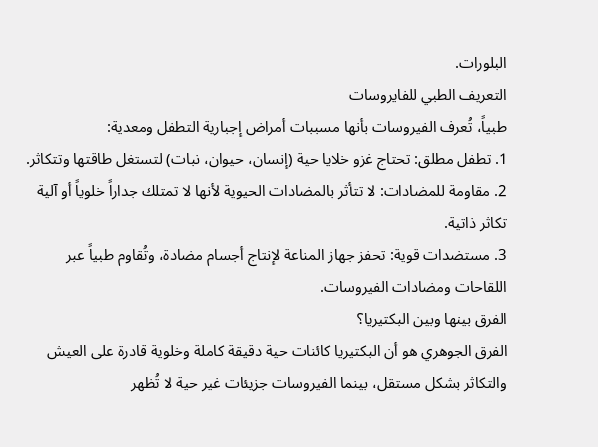البلورات.
التعريف الطبي للفايروسات
طبياً، تُعرف الفيروسات بأنها مسببات أمراض إجبارية التطفل ومعدية:
1. تطفل مطلق: تحتاج غزو خلايا حية (إنسان، حيوان، نبات) لتستغل طاقتها وتتكاثر.
2. مقاومة للمضادات: لا تتأثر بالمضادات الحيوية لأنها لا تمتلك جداراً خلوياً أو آلية تكاثر ذاتية.
3. مستضدات قوية: تحفز جهاز المناعة لإنتاج أجسام مضادة، وتُقاوم طبياً عبر اللقاحات ومضادات الفيروسات.
الفرق بينها وبين البكتيريا؟
الفرق الجوهري هو أن البكتيريا كائنات حية دقيقة كاملة وخلوية قادرة على العيش والتكاثر بشكل مستقل، بينما الفيروسات جزيئات غير حية لا تُظهر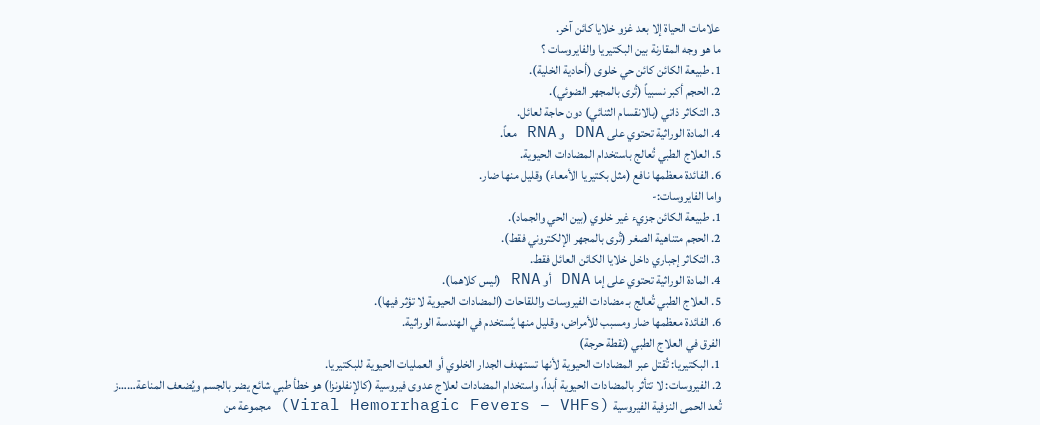علامات الحياة إلا بعد غزو خلايا كائن آخر.
ما هو وجه المقارنة بين البكتيريا والفايروسات ؟
1. طبيعة الكائن كائن حي خلوى (أحادية الخلية).
2. الحجم أكبر نسبياً (تُرى بالمجهر الضوئي).
3. التكاثر ذاتي (بالانقسام الثنائي) دون حاجة لعائل.
4. المادة الوراثية تحتوي على DNA و RNA معاً.
5. العلاج الطبي تُعالج باستخدام المضادات الحيوية.
6. الفائدة معظمها نافع (مثل بكتيريا الأمعاء) وقليل منها ضار.
واما الفايروسات:-
1. طبيعة الكائن جزيء غير خلوي (بين الحي والجماد).
2. الحجم متناهية الصغر (تُرى بالمجهر الإلكتروني فقط).
3. التكاثر إجباري داخل خلايا الكائن العائل فقط.
4. المادة الوراثية تحتوي على إما DNA أو RNA (ليس كلاهما).
5. العلاج الطبي تُعالج بـ مضادات الفيروسات واللقاحات (المضادات الحيوية لا تؤثر فيها).
6. الفائدة معظمها ضار ومسبب للأمراض، وقليل منها يُستخدم في الهندسة الوراثية.
الفرق في العلاج الطبي (نقطة حرجة)
1. البكتيريا: تُقتل عبر المضادات الحيوية لأنها تستهدف الجدار الخلوي أو العمليات الحيوية للبكتيريا.
2. الفيروسات: لا تتأثر بالمضادات الحيوية أبداً، واستخدام المضادات لعلاج عدوى فيروسية (كالإنفلونزا) هو خطأ طبي شائع يضر بالجسم ويُضعف المناعة……ز
تُعد الحمى النزفية الفيروسية (Viral Hemorrhagic Fevers – VHFs) مجموعة من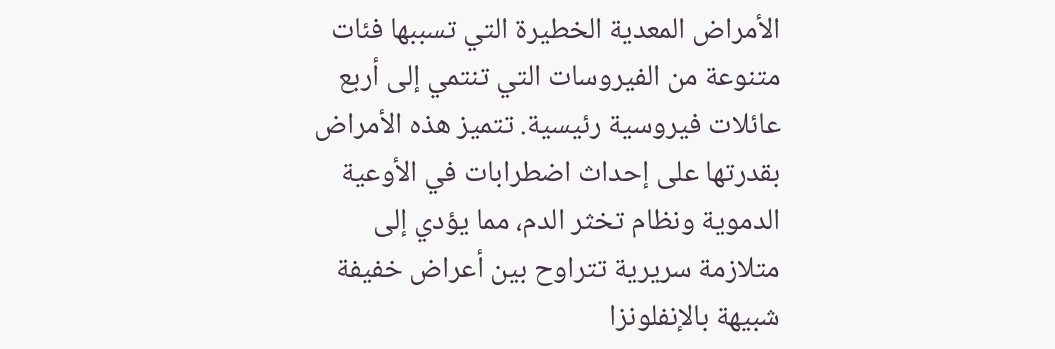الأمراض المعدية الخطيرة التي تسببها فئات متنوعة من الفيروسات التي تنتمي إلى أربع عائلات فيروسية رئيسية. تتميز هذه الأمراض بقدرتها على إحداث اضطرابات في الأوعية الدموية ونظام تخثر الدم، مما يؤدي إلى متلازمة سريرية تتراوح بين أعراض خفيفة شبيهة بالإنفلونزا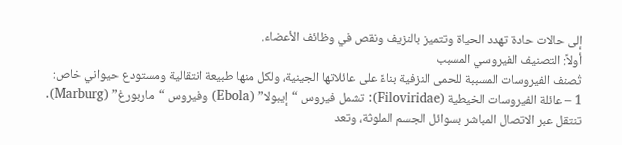إلى حالات حادة تهدد الحياة وتتميز بالنزيف ونقص في وظائف الأعضاء.
أولاً: التصنيف الفيروسي المسبب
تُصنف الفيروسات المسببة للحمى النزفية بناءً على عائلاتها الجينية، ولكل منها طبيعة انتقالية ومستودع حيواني خاص:
1 – عائلة الفيروسات الخيطية (Filoviridae): تشمل فيروس “إيبولا” (Ebola) وفيروس “ماربورغ” (Marburg). تنتقل عبر الاتصال المباشر بسوائل الجسم الملوثة، وتعد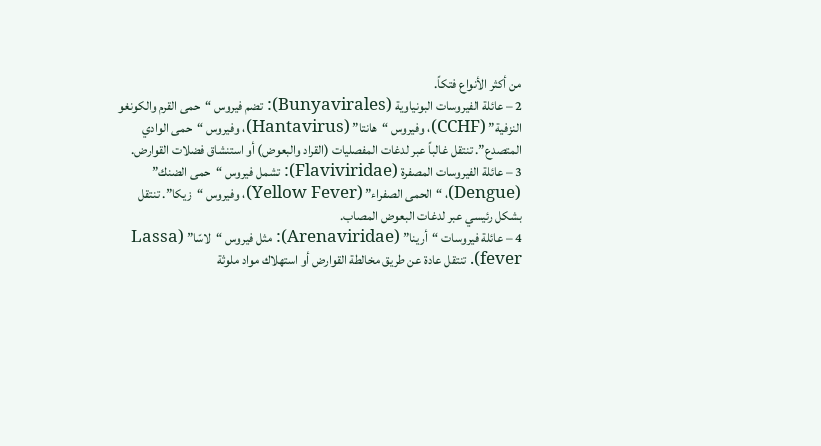من أكثر الأنواع فتكاً.
2 – عائلة الفيروسات البونياوية (Bunyavirales): تضم فيروس “حمى القرم والكونغو النزفية” (CCHF)، وفيروس “هانتا” (Hantavirus)، وفيروس “حمى الوادي المتصدع”. تنتقل غالباً عبر لدغات المفصليات (القراد والبعوض) أو استنشاق فضلات القوارض.
3 – عائلة الفيروسات المصفرة (Flaviviridae): تشمل فيروس “حمى الضنك” (Dengue)، “الحمى الصفراء” (Yellow Fever)، وفيروس “زيكا”. تنتقل بشكل رئيسي عبر لدغات البعوض المصاب.
4 – عائلة فيروسات “أرينا” (Arenaviridae): مثل فيروس “لاسّا” (Lassa fever). تنتقل عادة عن طريق مخالطة القوارض أو استهلاك مواد ملوثة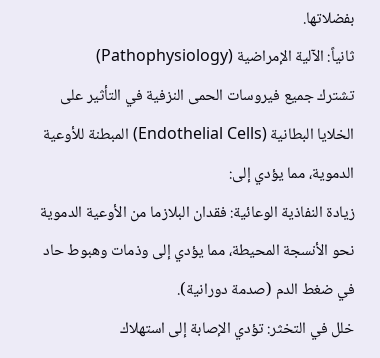بفضلاتها.
ثانياً: الآلية الإمراضية (Pathophysiology)
تشترك جميع فيروسات الحمى النزفية في التأثير على الخلايا البطانية (Endothelial Cells) المبطنة للأوعية الدموية، مما يؤدي إلى:
زيادة النفاذية الوعائية: فقدان البلازما من الأوعية الدموية نحو الأنسجة المحيطة، مما يؤدي إلى وذمات وهبوط حاد في ضغط الدم (صدمة دورانية).
خلل في التخثر: تؤدي الإصابة إلى استهلاك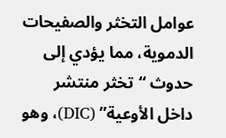عوامل التخثر والصفيحات الدموية، مما يؤدي إلى حدوث “تخثر منتشر داخل الأوعية” (DIC)، وهو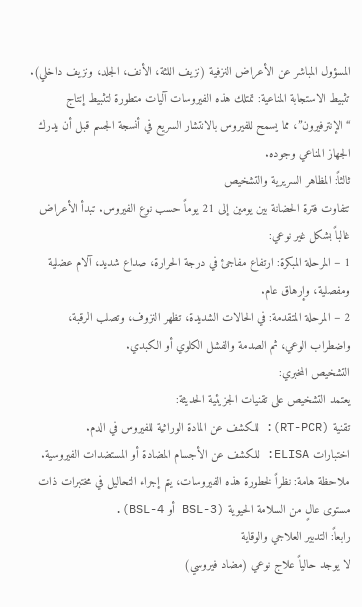المسؤول المباشر عن الأعراض النزفية (نزيف اللثة، الأنف، الجلد، ونزيف داخلي).
تثبيط الاستجابة المناعية: تمتلك هذه الفيروسات آليات متطورة لتثبيط إنتاج “الإنترفيرون”، مما يسمح للفيروس بالانتشار السريع في أنسجة الجسم قبل أن يدرك الجهاز المناعي وجوده.
ثالثاً: المظاهر السريرية والتشخيص
تتفاوت فترة الحضانة بين يومين إلى 21 يوماً حسب نوع الفيروس. تبدأ الأعراض غالباً بشكل غير نوعي:
1 – المرحلة المبكرة: ارتفاع مفاجئ في درجة الحرارة، صداع شديد، آلام عضلية ومفصلية، وإرهاق عام.
2 – المرحلة المتقدمة: في الحالات الشديدة، تظهر النزوف، وتصلب الرقبة، واضطراب الوعي، ثم الصدمة والفشل الكلوي أو الكبدي.
التشخيص المخبري:
يعتمد التشخيص على تقنيات الجزيئية الحديثة:
تقنية (RT-PCR): للكشف عن المادة الوراثية للفيروس في الدم.
اختبارات ELISA: للكشف عن الأجسام المضادة أو المستضدات الفيروسية.
ملاحظة هامة: نظراً لخطورة هذه الفيروسات، يتم إجراء التحاليل في مختبرات ذات مستوى عالٍ من السلامة الحيوية (BSL-3 أو BSL-4).
رابعاً: التدبير العلاجي والوقاية
لا يوجد حالياً علاج نوعي (مضاد فيروسي)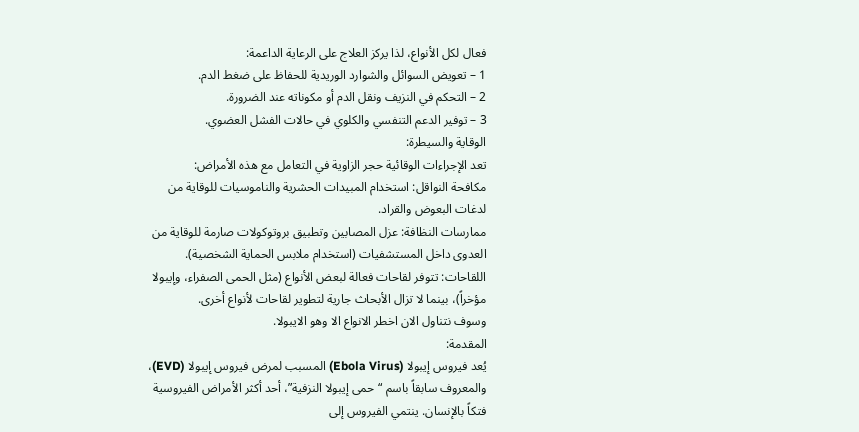فعال لكل الأنواع، لذا يركز العلاج على الرعاية الداعمة:
1 – تعويض السوائل والشوارد الوريدية للحفاظ على ضغط الدم.
2 – التحكم في النزيف ونقل الدم أو مكوناته عند الضرورة.
3 – توفير الدعم التنفسي والكلوي في حالات الفشل العضوي.
الوقاية والسيطرة:
تعد الإجراءات الوقائية حجر الزاوية في التعامل مع هذه الأمراض:
مكافحة النواقل: استخدام المبيدات الحشرية والناموسيات للوقاية من لدغات البعوض والقراد.
ممارسات النظافة: عزل المصابين وتطبيق بروتوكولات صارمة للوقاية من العدوى داخل المستشفيات (استخدام ملابس الحماية الشخصية).
اللقاحات: تتوفر لقاحات فعالة لبعض الأنواع (مثل الحمى الصفراء، وإيبولا مؤخراً)، بينما لا تزال الأبحاث جارية لتطوير لقاحات لأنواع أخرى.
وسوف نتناول الان اخطر الانواع الا وهو الايبولا.
المقدمة:
يُعد فيروس إيبولا (Ebola Virus) المسبب لمرض فيروس إيبولا (EVD)، والمعروف سابقاً باسم “حمى إيبولا النزفية”، أحد أكثر الأمراض الفيروسية فتكاً بالإنسان. ينتمي الفيروس إلى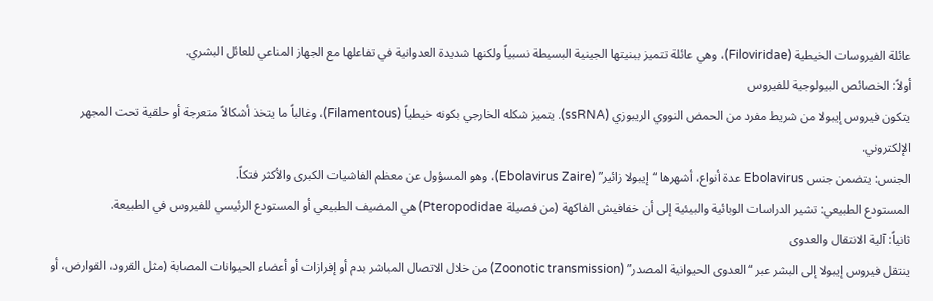عائلة الفيروسات الخيطية (Filoviridae)، وهي عائلة تتميز ببنيتها الجينية البسيطة نسبياً ولكنها شديدة العدوانية في تفاعلها مع الجهاز المناعي للعائل البشري.
أولاً: الخصائص البيولوجية للفيروس
يتكون فيروس إيبولا من شريط مفرد من الحمض النووي الريبوزي (ssRNA). يتميز شكله الخارجي بكونه خيطياً (Filamentous)، وغالباً ما يتخذ أشكالاً متعرجة أو حلقية تحت المجهر الإلكتروني.
الجنس: يتضمن جنس Ebolavirus عدة أنواع، أشهرها “إيبولا زائير” (Ebolavirus Zaire)، وهو المسؤول عن معظم الفاشيات الكبرى والأكثر فتكاً.
المستودع الطبيعي: تشير الدراسات الوبائية والبيئية إلى أن خفافيش الفاكهة (من فصيلة Pteropodidae) هي المضيف الطبيعي أو المستودع الرئيسي للفيروس في الطبيعة.
ثانياً: آلية الانتقال والعدوى
ينتقل فيروس إيبولا إلى البشر عبر “العدوى الحيوانية المصدر” (Zoonotic transmission) من خلال الاتصال المباشر بدم أو إفرازات أو أعضاء الحيوانات المصابة (مثل القرود، القوارض، أو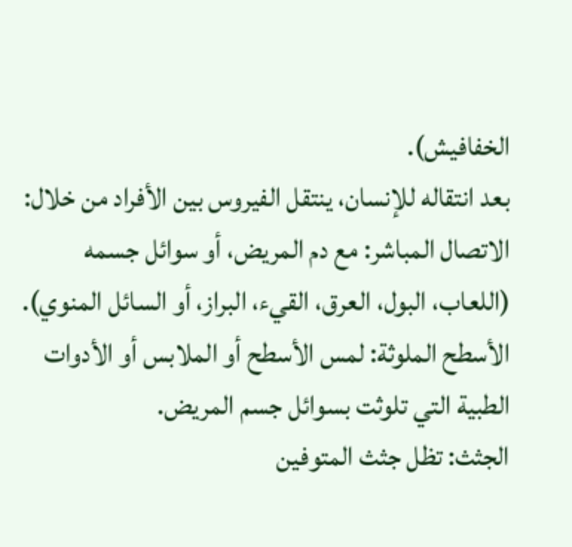الخفافيش).
بعد انتقاله للإنسان، ينتقل الفيروس بين الأفراد من خلال:
الاتصال المباشر: مع دم المريض، أو سوائل جسمه (اللعاب، البول، العرق، القيء، البراز، أو السائل المنوي).
الأسطح الملوثة: لمس الأسطح أو الملابس أو الأدوات الطبية التي تلوثت بسوائل جسم المريض.
الجثث: تظل جثث المتوفين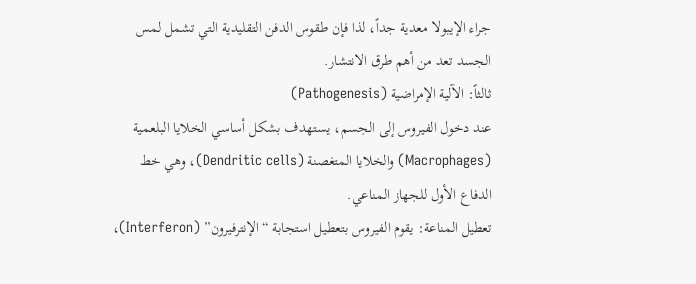جراء الإيبولا معدية جداً، لذا فإن طقوس الدفن التقليدية التي تشمل لمس الجسد تعد من أهم طرق الانتشار.
ثالثاً: الآلية الإمراضية (Pathogenesis)
عند دخول الفيروس إلى الجسم، يستهدف بشكل أساسي الخلايا البلعمية (Macrophages) والخلايا المتغصنة (Dendritic cells)، وهي خط الدفاع الأول للجهاز المناعي.
تعطيل المناعة: يقوم الفيروس بتعطيل استجابة “الإنترفيرون” (Interferon)،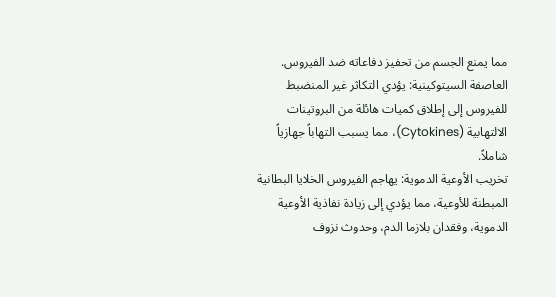مما يمنع الجسم من تحفيز دفاعاته ضد الفيروس.
العاصفة السيتوكينية: يؤدي التكاثر غير المنضبط للفيروس إلى إطلاق كميات هائلة من البروتينات الالتهابية (Cytokines)، مما يسبب التهاباً جهازياً شاملاً.
تخريب الأوعية الدموية: يهاجم الفيروس الخلايا البطانية المبطنة للأوعية، مما يؤدي إلى زيادة نفاذية الأوعية الدموية، وفقدان بلازما الدم، وحدوث نزوف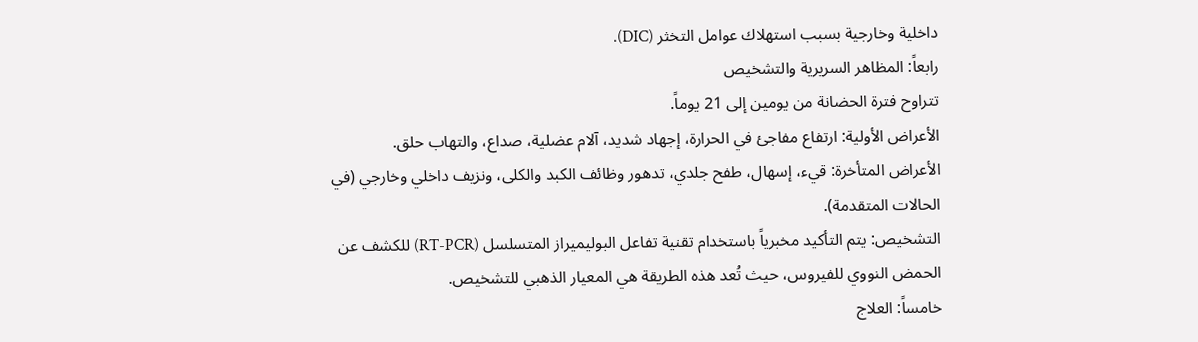داخلية وخارجية بسبب استهلاك عوامل التخثر (DIC).
رابعاً: المظاهر السريرية والتشخيص
تتراوح فترة الحضانة من يومين إلى 21 يوماً.
الأعراض الأولية: ارتفاع مفاجئ في الحرارة، إجهاد شديد، آلام عضلية، صداع، والتهاب حلق.
الأعراض المتأخرة: قيء، إسهال، طفح جلدي، تدهور وظائف الكبد والكلى، ونزيف داخلي وخارجي (في الحالات المتقدمة).
التشخيص: يتم التأكيد مخبرياً باستخدام تقنية تفاعل البوليميراز المتسلسل (RT-PCR) للكشف عن الحمض النووي للفيروس، حيث تُعد هذه الطريقة هي المعيار الذهبي للتشخيص.
خامساً: العلاج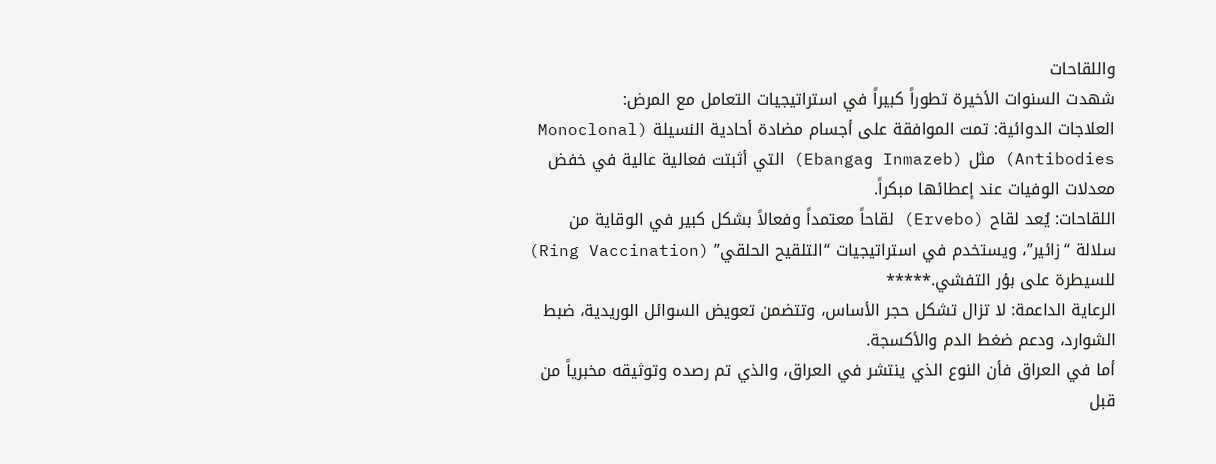واللقاحات
شهدت السنوات الأخيرة تطوراً كبيراً في استراتيجيات التعامل مع المرض:
العلاجات الدوائية: تمت الموافقة على أجسام مضادة أحادية النسيلة (Monoclonal Antibodies) مثل (Inmazeb وEbanga) التي أثبتت فعالية عالية في خفض معدلات الوفيات عند إعطائها مبكراً.
اللقاحات: يُعد لقاح (Ervebo) لقاحاً معتمداً وفعالاً بشكل كبير في الوقاية من سلالة “زائير”، ويستخدم في استراتيجيات “التلقيح الحلقي” (Ring Vaccination) للسيطرة على بؤر التفشي.*****
الرعاية الداعمة: لا تزال تشكل حجر الأساس، وتتضمن تعويض السوائل الوريدية، ضبط الشوارد، ودعم ضغط الدم والأكسجة.
أما في العراق فأن النوع الذي ينتشر في العراق، والذي تم رصده وتوثيقه مخبرياً من قبل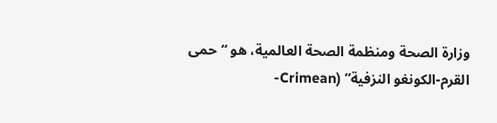وزارة الصحة ومنظمة الصحة العالمية، هو “حمى القرم-الكونغو النزفية” (Crimean-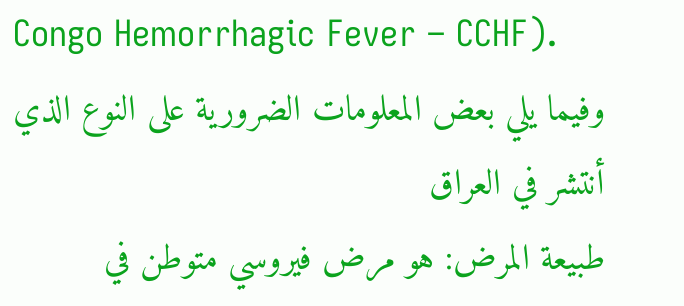Congo Hemorrhagic Fever – CCHF).
وفيما يلي بعض المعلومات الضرورية على النوع الذي أنتشر في العراق
طبيعة المرض: هو مرض فيروسي متوطن في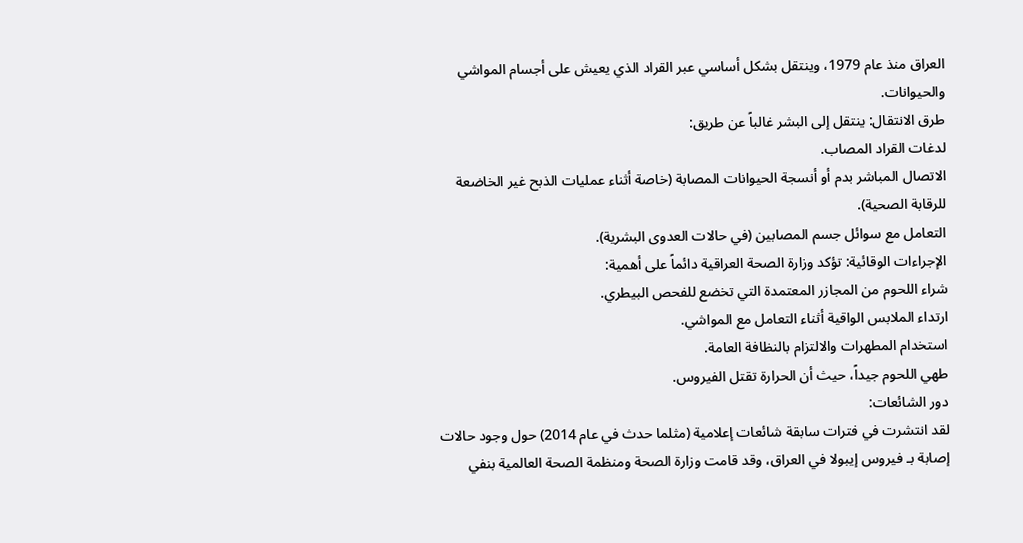العراق منذ عام 1979، وينتقل بشكل أساسي عبر القراد الذي يعيش على أجسام المواشي والحيوانات.
طرق الانتقال: ينتقل إلى البشر غالباً عن طريق:
لدغات القراد المصاب.
الاتصال المباشر بدم أو أنسجة الحيوانات المصابة (خاصة أثناء عمليات الذبح غير الخاضعة للرقابة الصحية).
التعامل مع سوائل جسم المصابين (في حالات العدوى البشرية).
الإجراءات الوقائية: تؤكد وزارة الصحة العراقية دائماً على أهمية:
شراء اللحوم من المجازر المعتمدة التي تخضع للفحص البيطري.
ارتداء الملابس الواقية أثناء التعامل مع المواشي.
استخدام المطهرات والالتزام بالنظافة العامة.
طهي اللحوم جيداً، حيث أن الحرارة تقتل الفيروس.
دور الشائعات:
لقد انتشرت في فترات سابقة شائعات إعلامية (مثلما حدث في عام 2014) حول وجود حالات إصابة بـ فيروس إيبولا في العراق، وقد قامت وزارة الصحة ومنظمة الصحة العالمية بنفي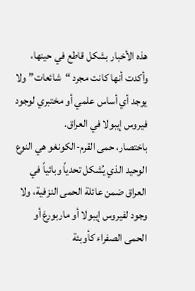هذه الأخبار بشكل قاطع في حينها، وأكدت أنها كانت مجرد “شائعات” ولا يوجد أي أساس علمي أو مختبري لوجود فيروس إيبولا في العراق.
باختصار، حمى القرم-الكونغو هي النوع الوحيد الذي يُشكل تحدياً وبائياً في العراق ضمن عائلة الحمى النزفية، ولا وجود لفيروس إيبولا أو ماربورغ أو الحمى الصفراء كأوبئة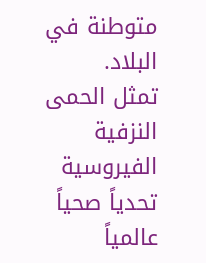متوطنة في البلاد.
تمثل الحمى النزفية الفيروسية تحدياً صحياً عالمياً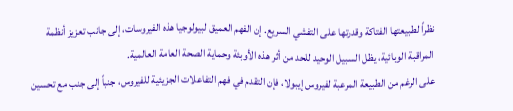نظراً لطبيعتها الفتاكة وقدرتها على التفشي السريع. إن الفهم العميق لبيولوجيا هذه الفيروسات، إلى جانب تعزيز أنظمة المراقبة الوبائية، يظل السبيل الوحيد للحد من أثر هذه الأوبئة وحماية الصحة العامة العالمية.
على الرغم من الطبيعة المرعبة لفيروس إيبولا، فإن التقدم في فهم التفاعلات الجزيئية للفيروس، جنباً إلى جنب مع تحسين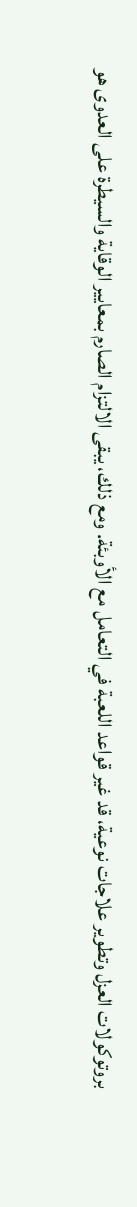بروتوكولات العزل وتطوير علاجات نوعية، قد غير قواعد اللعبة في التعامل مع الأوبئة. ومع ذلك، يبقى الالتزام الصارم بمعايير الوقاية والسيطرة على العدوى هو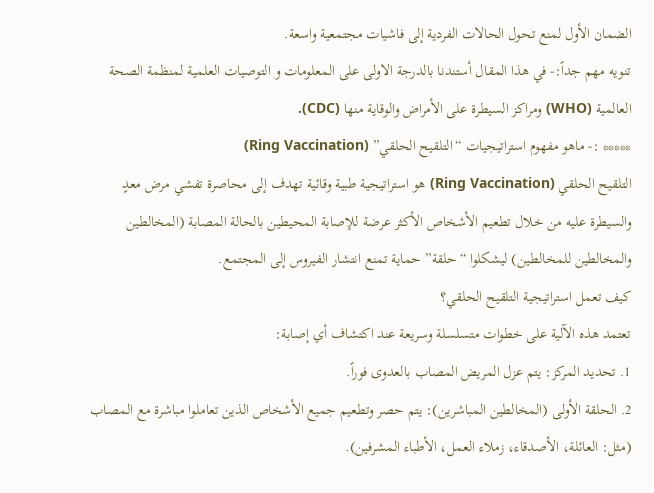الضمان الأول لمنع تحول الحالات الفردية إلى فاشيات مجتمعية واسعة.
تنويه مهم جداً:- في هذا المقال أستندنا بالدرجة الاولى على المعلومات و التوصيات العلمية لمنظمة الصحة العالمية (WHO) ومراكز السيطرة على الأمراض والوقاية منها (CDC).
***** :- ماهو مفهوم استراتيجيات “التلقيح الحلقي” (Ring Vaccination)
التلقيح الحلقي (Ring Vaccination) هو استراتيجية طبية وقائية تهدف إلى محاصرة تفشي مرض معدٍ والسيطرة عليه من خلال تطعيم الأشخاص الأكثر عرضة للإصابة المحيطين بالحالة المصابة (المخالطين والمخالطين للمخالطين) ليشكلوا “حلقة” حماية تمنع انتشار الفيروس إلى المجتمع.
كيف تعمل استراتيجية التلقيح الحلقي؟
تعتمد هذه الآلية على خطوات متسلسلة وسريعة عند اكتشاف أي إصابة:
1. تحديد المركز: يتم عزل المريض المصاب بالعدوى فوراً.
2. الحلقة الأولى (المخالطين المباشرين): يتم حصر وتطعيم جميع الأشخاص الذين تعاملوا مباشرة مع المصاب (مثل: العائلة، الأصدقاء، زملاء العمل، الأطباء المشرفين).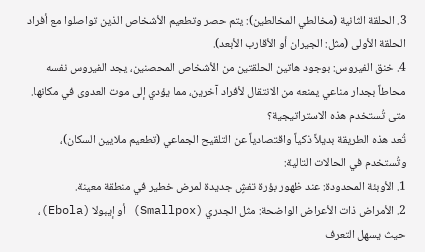3. الحلقة الثانية (مخالطي المخالطين): يتم حصر وتطعيم الأشخاص الذين تواصلوا مع أفراد الحلقة الأولى (مثل: الجيران أو الأقارب الأبعد).
4. خنق الفيروس: بوجود هاتين الحلقتين من الأشخاص المحصنين، يجد الفيروس نفسه محاطاً بجدار مناعي يمنعه من الانتقال لأفراد آخرين، مما يؤدي إلى موت العدوى في مكانها.
متى تُستخدم هذه الاستراتيجية؟
تُعد هذه الطريقة بديلاً ذكياً واقتصادياً عن التلقيح الجماعي (تطعيم ملايين السكان)، وتُستخدم في الحالات التالية:
1. الأوبئة المحدودة: عند ظهور بؤرة تفشٍ جديدة لمرض خطير في منطقة معينة.
2. الأمراض ذات الأعراض الواضحة: مثل الجدري (Smallpox) أو إيبولا (Ebola)، حيث يسهل التعرف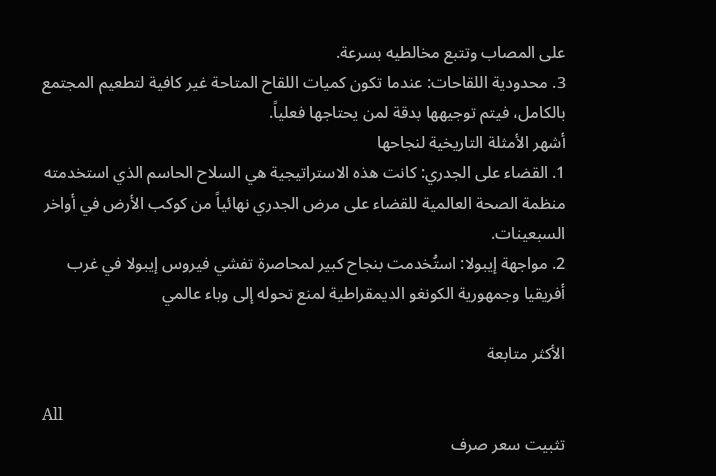على المصاب وتتبع مخالطيه بسرعة.
3. محدودية اللقاحات: عندما تكون كميات اللقاح المتاحة غير كافية لتطعيم المجتمع بالكامل، فيتم توجيهها بدقة لمن يحتاجها فعلياً.
أشهر الأمثلة التاريخية لنجاحها
1. القضاء على الجدري: كانت هذه الاستراتيجية هي السلاح الحاسم الذي استخدمته منظمة الصحة العالمية للقضاء على مرض الجدري نهائياً من كوكب الأرض في أواخر السبعينات.
2. مواجهة إيبولا: استُخدمت بنجاح كبير لمحاصرة تفشي فيروس إيبولا في غرب أفريقيا وجمهورية الكونغو الديمقراطية لمنع تحوله إلى وباء عالمي

الأكثر متابعة

All
تثبيت سعر صرف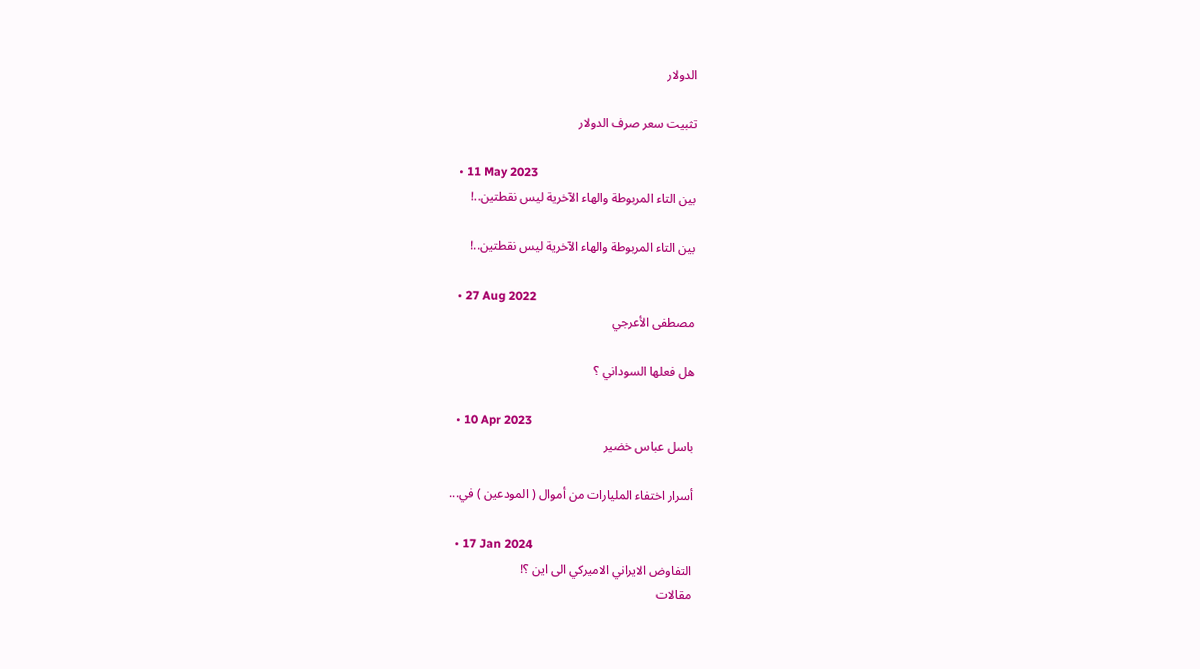الدولار

تثبيت سعر صرف الدولار

  • 11 May 2023
بين التاء المربوطة والهاء الآخرية ليس نقطتين..!

بين التاء المربوطة والهاء الآخرية ليس نقطتين..!

  • 27 Aug 2022
مصطفى الأعرجي

هل فعلها السوداني ؟

  • 10 Apr 2023
باسل عباس خضير

أسرار اختفاء المليارات من أموال ( المودعين ) في...

  • 17 Jan 2024
التفاوض الايراني الاميركي الى اين ؟!
مقالات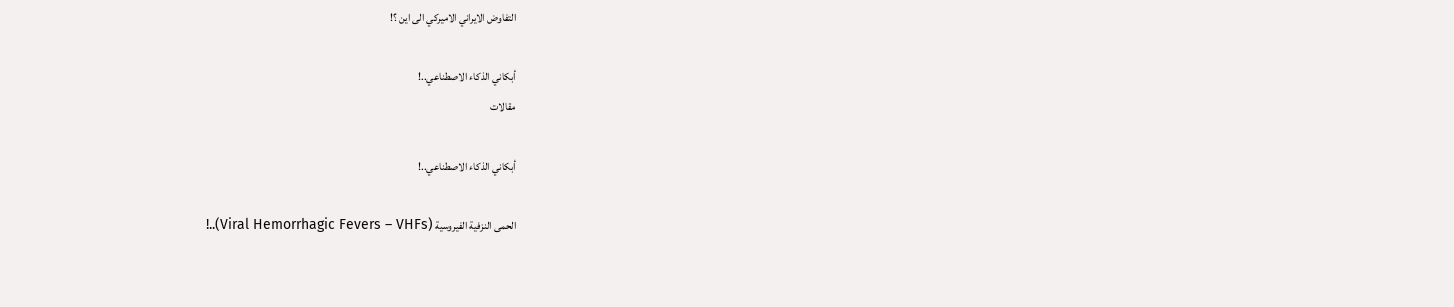التفاوض الايراني الاميركي الى اين ؟!

أبكاني الذكاء الاصطناعي..!
مقالات

أبكاني الذكاء الاصطناعي..!

الحمى النزفية الفيروسية (Viral Hemorrhagic Fevers – VHFs)..!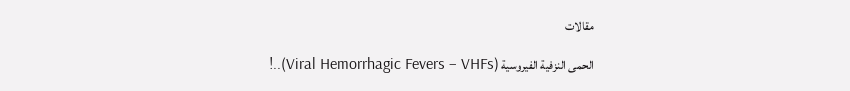مقالات

الحمى النزفية الفيروسية (Viral Hemorrhagic Fevers – VHFs)..!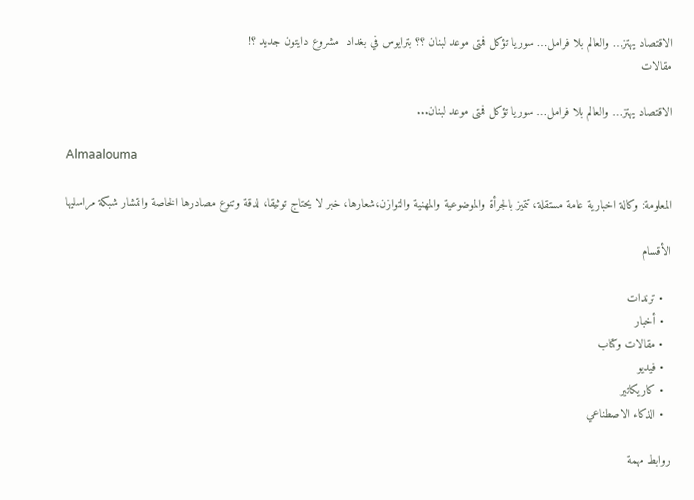الاقتصاد يهتز… والعالم بلا فرامل… سوريا تؤكل فمتى موعد لبنان ؟؟ بترايوس في بغداد  مشروع دايتون جديد ؟!
مقالات

الاقتصاد يهتز… والعالم بلا فرامل… سوريا تؤكل فمتى موعد لبنان...

Almaalouma

المعلومة: وكالة اخبارية عامة مستقلة، تتميز بالجرأة والموضوعية والمهنية والتوازن،شعارها، خبر لا يحتاج توثيقا، لدقة وتنوع مصادرها الخاصة وانتشار شبكة مراسليها

الأقسام

  • ترندات
  • أخبار
  • مقالات وكتاب
  • فيديو
  • كاريكاتير
  • الذكاء الاصطناعي

روابط مهمة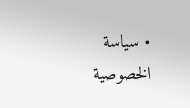• سياسة الخصوصية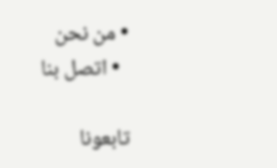• من نحن
  • اتصل بنا

تابعونا